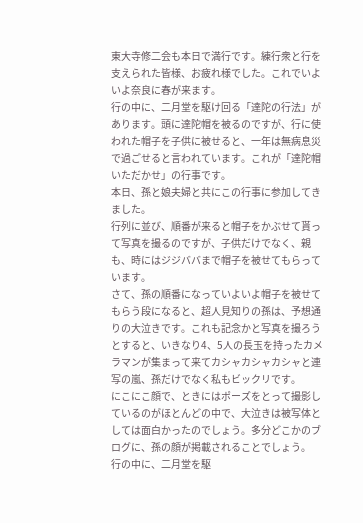東大寺修二会も本日で満行です。練行衆と行を支えられた皆様、お疲れ様でした。これでいよいよ奈良に春が来ます。
行の中に、二月堂を駆け回る「達陀の行法」があります。頭に達陀帽を被るのですが、行に使われた帽子を子供に被せると、一年は無病息災で過ごせると言われています。これが「達陀帽いただかせ」の行事です。
本日、孫と娘夫婦と共にこの行事に参加してきました。
行列に並び、順番が来ると帽子をかぶせて貰って写真を撮るのですが、子供だけでなく、親も、時にはジジババまで帽子を被せてもらっています。
さて、孫の順番になっていよいよ帽子を被せてもらう段になると、超人見知りの孫は、予想通りの大泣きです。これも記念かと写真を撮ろうとすると、いきなり4、5人の長玉を持ったカメラマンが集まって来てカシャカシャカシャと連写の嵐、孫だけでなく私もビックリです。
にこにこ顔で、ときにはポーズをとって撮影しているのがほとんどの中で、大泣きは被写体としては面白かったのでしょう。多分どこかのブログに、孫の顔が掲載されることでしょう。
行の中に、二月堂を駆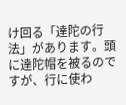け回る「達陀の行法」があります。頭に達陀帽を被るのですが、行に使わ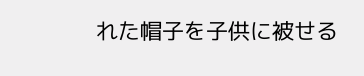れた帽子を子供に被せる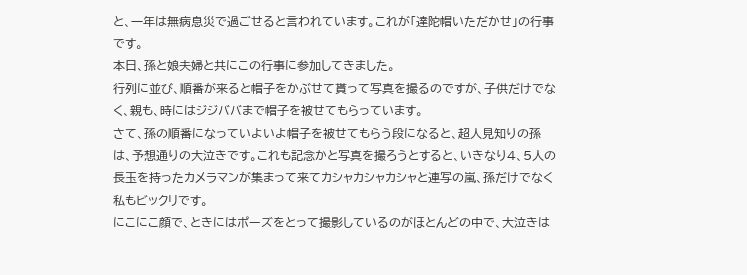と、一年は無病息災で過ごせると言われています。これが「達陀帽いただかせ」の行事です。
本日、孫と娘夫婦と共にこの行事に参加してきました。
行列に並び、順番が来ると帽子をかぶせて貰って写真を撮るのですが、子供だけでなく、親も、時にはジジババまで帽子を被せてもらっています。
さて、孫の順番になっていよいよ帽子を被せてもらう段になると、超人見知りの孫は、予想通りの大泣きです。これも記念かと写真を撮ろうとすると、いきなり4、5人の長玉を持ったカメラマンが集まって来てカシャカシャカシャと連写の嵐、孫だけでなく私もビックリです。
にこにこ顔で、ときにはポーズをとって撮影しているのがほとんどの中で、大泣きは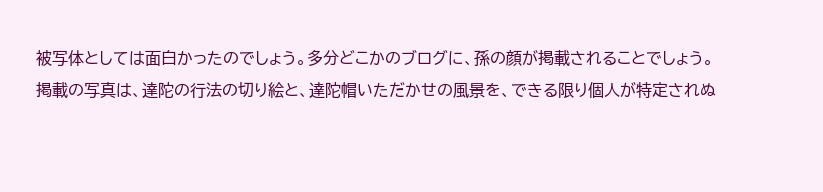被写体としては面白かったのでしょう。多分どこかのブログに、孫の顔が掲載されることでしょう。
掲載の写真は、達陀の行法の切り絵と、達陀帽いただかせの風景を、できる限り個人が特定されぬ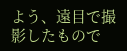よう、遠目で撮影したもので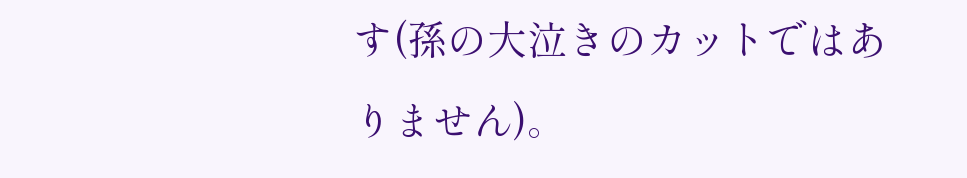す(孫の大泣きのカットではありません)。